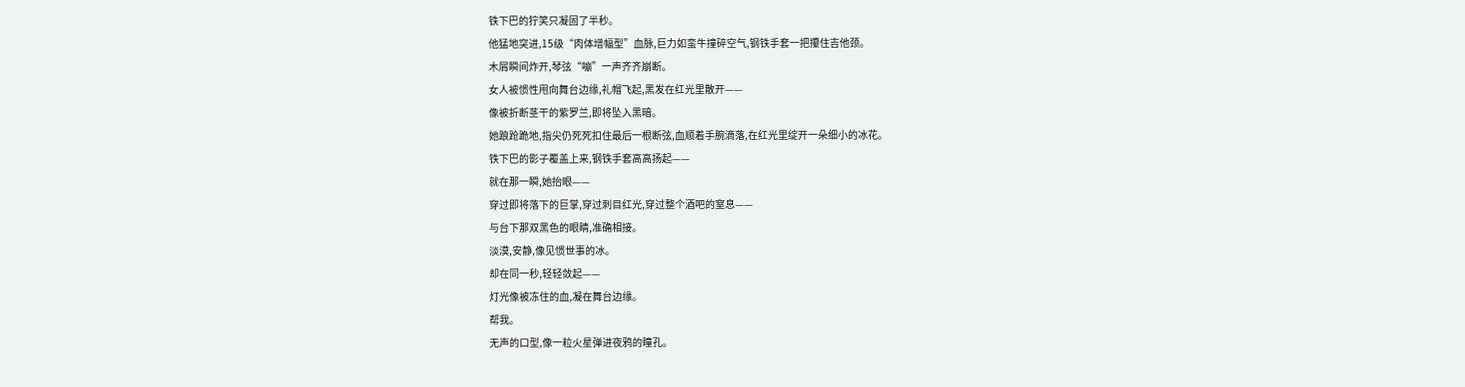铁下巴的狞笑只凝固了半秒。
他猛地突进,15级“肉体增幅型”血脉,巨力如蛮牛撞碎空气,钢铁手套一把攥住吉他颈。
木屑瞬间炸开,琴弦“嘣”一声齐齐崩断。
女人被惯性甩向舞台边缘,礼帽飞起,黑发在红光里散开——
像被折断茎干的紫罗兰,即将坠入黑暗。
她踉跄跪地,指尖仍死死扣住最后一根断弦,血顺着手腕滴落,在红光里绽开一朵细小的冰花。
铁下巴的影子覆盖上来,钢铁手套高高扬起——
就在那一瞬,她抬眼——
穿过即将落下的巨掌,穿过刺目红光,穿过整个酒吧的窒息——
与台下那双黑色的眼睛,准确相接。
淡漠,安静,像见惯世事的冰。
却在同一秒,轻轻敛起——
灯光像被冻住的血,凝在舞台边缘。
帮我。
无声的口型,像一粒火星弹进夜鸦的瞳孔。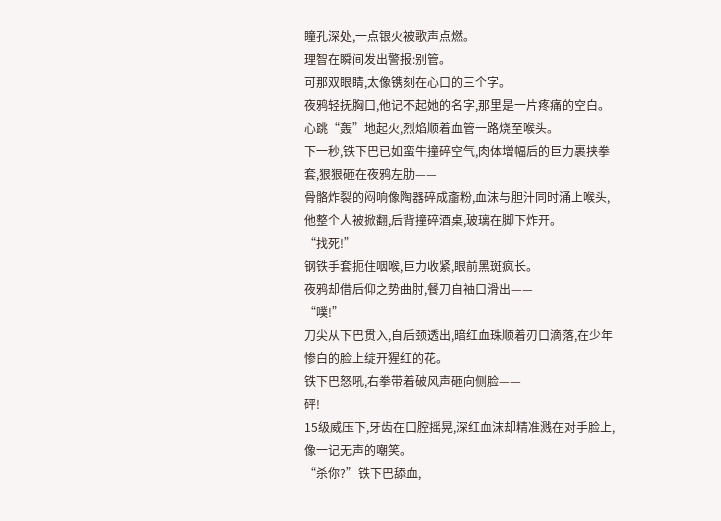瞳孔深处,一点银火被歌声点燃。
理智在瞬间发出警报:别管。
可那双眼睛,太像镌刻在心口的三个字。
夜鸦轻抚胸口,他记不起她的名字,那里是一片疼痛的空白。
心跳“轰”地起火,烈焰顺着血管一路烧至喉头。
下一秒,铁下巴已如蛮牛撞碎空气,肉体增幅后的巨力裹挟拳套,狠狠砸在夜鸦左肋——
骨骼炸裂的闷响像陶器碎成齑粉,血沫与胆汁同时涌上喉头,他整个人被掀翻,后背撞碎酒桌,玻璃在脚下炸开。
“找死!”
钢铁手套扼住咽喉,巨力收紧,眼前黑斑疯长。
夜鸦却借后仰之势曲肘,餐刀自袖口滑出——
“噗!”
刀尖从下巴贯入,自后颈透出,暗红血珠顺着刃口滴落,在少年惨白的脸上绽开猩红的花。
铁下巴怒吼,右拳带着破风声砸向侧脸——
砰!
15级威压下,牙齿在口腔摇晃,深红血沫却精准溅在对手脸上,像一记无声的嘲笑。
“杀你?”铁下巴舔血,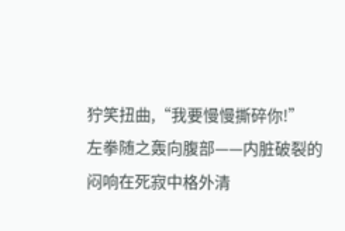狞笑扭曲,“我要慢慢撕碎你!”
左拳随之轰向腹部——内脏破裂的闷响在死寂中格外清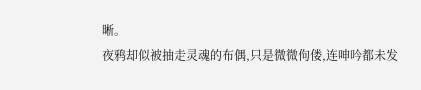晰。
夜鸦却似被抽走灵魂的布偶,只是微微佝偻,连呻吟都未发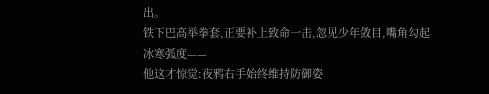出。
铁下巴高举拳套,正要补上致命一击,忽见少年敛目,嘴角勾起冰寒弧度——
他这才惊觉:夜鸦右手始终维持防御姿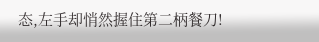态,左手却悄然握住第二柄餐刀!